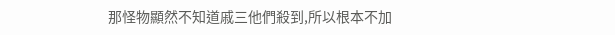那怪物顯然不知道戚三他們殺到,所以根本不加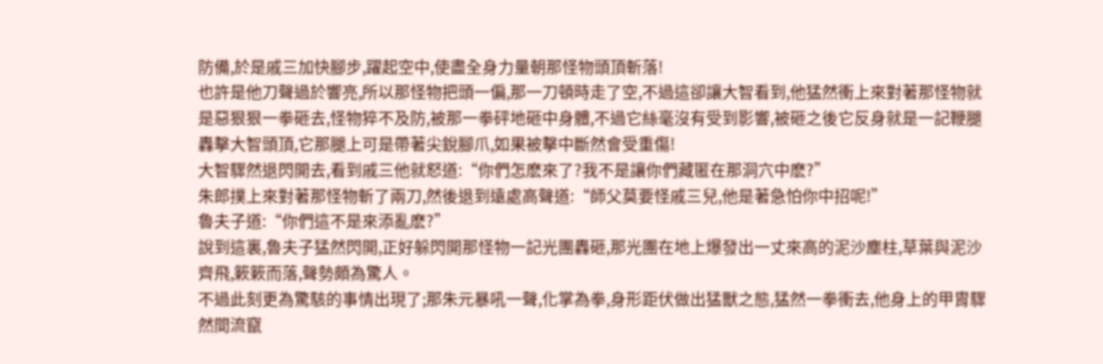防備,於是戚三加快腳步,躍起空中,使盡全身力量朝那怪物頭頂斬落!
也許是他刀聲過於響亮,所以那怪物把頭一偏,那一刀頓時走了空,不過這卻讓大智看到,他猛然衝上來對著那怪物就是惡狠狠一拳砸去,怪物猝不及防,被那一拳砰地砸中身體,不過它絲毫沒有受到影響,被砸之後它反身就是一記鞭腿轟擊大智頭頂,它那腿上可是帶著尖銳腳爪,如果被擊中斷然會受重傷!
大智驟然退閃開去,看到戚三他就怒道:“你們怎麽來了?我不是讓你們藏匿在那洞穴中麽?”
朱郎撲上來對著那怪物斬了兩刀,然後退到遠處高聲道:“師父莫要怪戚三兒,他是著急怕你中招呢!”
魯夫子道:“你們這不是來添亂麽?”
說到這裏,魯夫子猛然閃開,正好躲閃開那怪物一記光團轟砸,那光團在地上爆發出一丈來高的泥沙塵柱,草葉與泥沙齊飛,簌簌而落,聲勢頗為驚人。
不過此刻更為驚駭的事情出現了;那朱元暴吼一聲,化掌為拳,身形距伏做出猛獸之態,猛然一拳衝去,他身上的甲胄驟然間流竄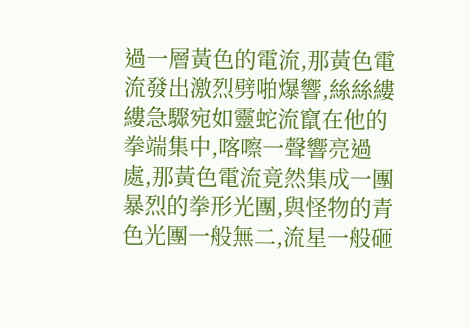過一層黃色的電流,那黃色電流發出激烈劈啪爆響,絲絲縷縷急驟宛如靈蛇流竄在他的拳端集中,喀嚓一聲響亮過處,那黃色電流竟然集成一團暴烈的拳形光團,與怪物的青色光團一般無二,流星一般砸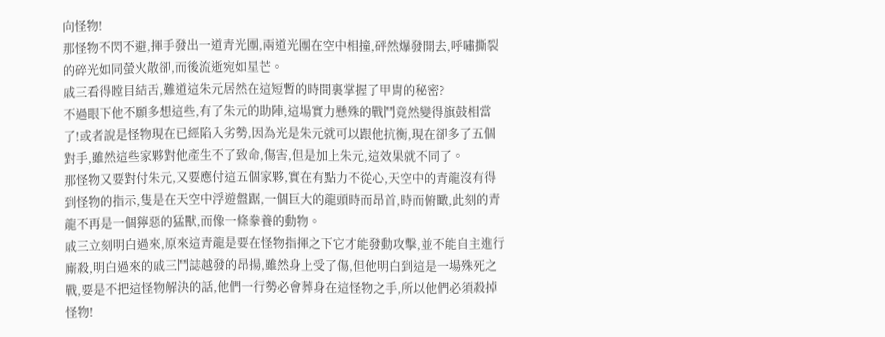向怪物!
那怪物不閃不避,揮手發出一道青光團,兩道光團在空中相撞,砰然爆發開去,呼嘯撕裂的碎光如同螢火散卻,而後流逝宛如星芒。
戚三看得瞠目結舌,難道這朱元居然在這短暫的時間裏掌握了甲胄的秘密?
不過眼下他不願多想這些,有了朱元的助陣,這場實力懸殊的戰鬥竟然變得旗鼓相當了!或者說是怪物現在已經陷入劣勢,因為光是朱元就可以跟他抗衡,現在卻多了五個對手,雖然這些家夥對他產生不了致命,傷害,但是加上朱元,這效果就不同了。
那怪物又要對付朱元,又要應付這五個家夥,實在有點力不從心,天空中的青龍沒有得到怪物的指示,隻是在天空中浮遊盤踞,一個巨大的龍頭時而昂首,時而俯瞰,此刻的青龍不再是一個獰惡的猛獸,而像一條豢養的動物。
戚三立刻明白過來,原來這青龍是要在怪物指揮之下它才能發動攻擊,並不能自主進行廝殺,明白過來的戚三鬥誌越發的昂揚,雖然身上受了傷,但他明白到這是一場殊死之戰,要是不把這怪物解決的話,他們一行勢必會葬身在這怪物之手,所以他們必須殺掉怪物!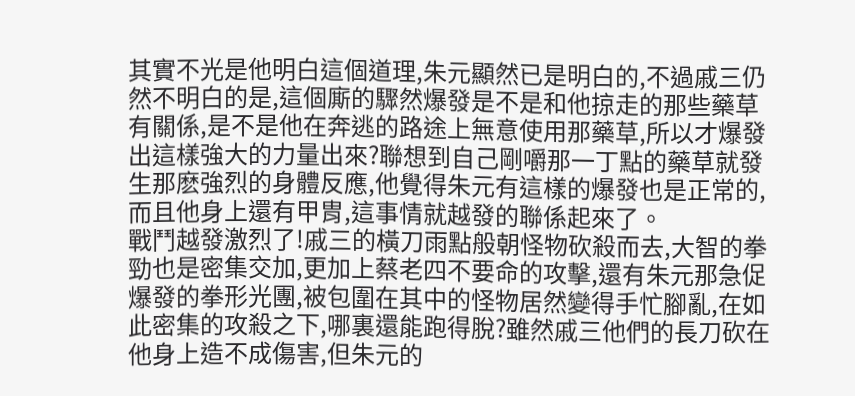其實不光是他明白這個道理,朱元顯然已是明白的,不過戚三仍然不明白的是,這個廝的驟然爆發是不是和他掠走的那些藥草有關係,是不是他在奔逃的路途上無意使用那藥草,所以才爆發出這樣強大的力量出來?聯想到自己剛嚼那一丁點的藥草就發生那麽強烈的身體反應,他覺得朱元有這樣的爆發也是正常的,而且他身上還有甲胄,這事情就越發的聯係起來了。
戰鬥越發激烈了!戚三的橫刀雨點般朝怪物砍殺而去,大智的拳勁也是密集交加,更加上蔡老四不要命的攻擊,還有朱元那急促爆發的拳形光團,被包圍在其中的怪物居然變得手忙腳亂,在如此密集的攻殺之下,哪裏還能跑得脫?雖然戚三他們的長刀砍在他身上造不成傷害,但朱元的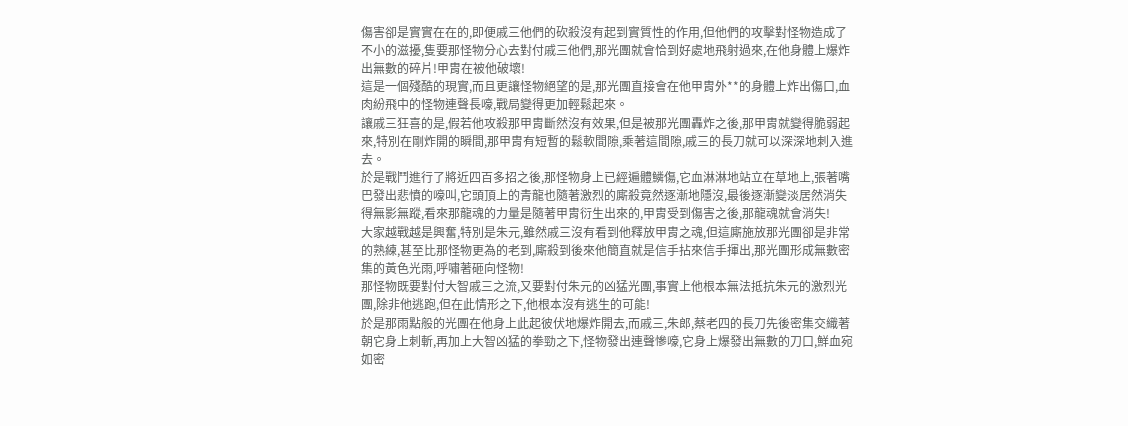傷害卻是實實在在的,即便戚三他們的砍殺沒有起到實質性的作用,但他們的攻擊對怪物造成了不小的滋擾,隻要那怪物分心去對付戚三他們,那光團就會恰到好處地飛射過來,在他身體上爆炸出無數的碎片!甲胄在被他破壞!
這是一個殘酷的現實,而且更讓怪物絕望的是,那光團直接會在他甲胄外**的身體上炸出傷口,血肉紛飛中的怪物連聲長嚎,戰局變得更加輕鬆起來。
讓戚三狂喜的是,假若他攻殺那甲胄斷然沒有效果,但是被那光團轟炸之後,那甲胄就變得脆弱起來,特別在剛炸開的瞬間,那甲胄有短暫的鬆軟間隙,乘著這間隙,戚三的長刀就可以深深地刺入進去。
於是戰鬥進行了將近四百多招之後,那怪物身上已經遍體鱗傷,它血淋淋地站立在草地上,張著嘴巴發出悲憤的嚎叫,它頭頂上的青龍也隨著激烈的廝殺竟然逐漸地隱沒,最後逐漸變淡居然消失得無影無蹤,看來那龍魂的力量是隨著甲胄衍生出來的,甲胄受到傷害之後,那龍魂就會消失!
大家越戰越是興奮,特別是朱元,雖然戚三沒有看到他釋放甲胄之魂,但這廝施放那光團卻是非常的熟練,甚至比那怪物更為的老到,廝殺到後來他簡直就是信手拈來信手揮出,那光團形成無數密集的黃色光雨,呼嘯著砸向怪物!
那怪物既要對付大智戚三之流,又要對付朱元的凶猛光團,事實上他根本無法抵抗朱元的激烈光團,除非他逃跑,但在此情形之下,他根本沒有逃生的可能!
於是那雨點般的光團在他身上此起彼伏地爆炸開去,而戚三,朱郎,蔡老四的長刀先後密集交織著朝它身上刺斬,再加上大智凶猛的拳勁之下,怪物發出連聲慘嚎,它身上爆發出無數的刀口,鮮血宛如密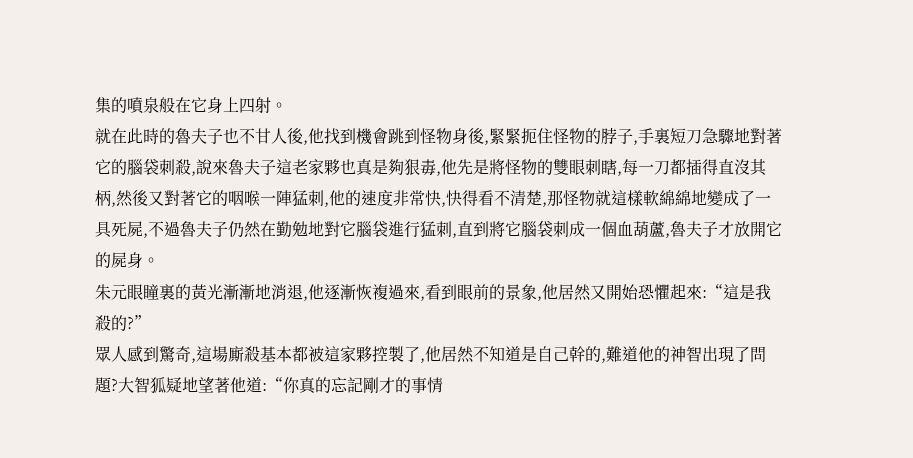集的噴泉般在它身上四射。
就在此時的魯夫子也不甘人後,他找到機會跳到怪物身後,緊緊扼住怪物的脖子,手裏短刀急驟地對著它的腦袋刺殺,說來魯夫子這老家夥也真是夠狠毒,他先是將怪物的雙眼刺瞎,每一刀都插得直沒其柄,然後又對著它的咽喉一陣猛刺,他的速度非常快,快得看不清楚,那怪物就這樣軟綿綿地變成了一具死屍,不過魯夫子仍然在勤勉地對它腦袋進行猛刺,直到將它腦袋刺成一個血葫蘆,魯夫子才放開它的屍身。
朱元眼瞳裏的黃光漸漸地消退,他逐漸恢複過來,看到眼前的景象,他居然又開始恐懼起來:“這是我殺的?”
眾人感到驚奇,這場廝殺基本都被這家夥控製了,他居然不知道是自己幹的,難道他的神智出現了問題?大智狐疑地望著他道:“你真的忘記剛才的事情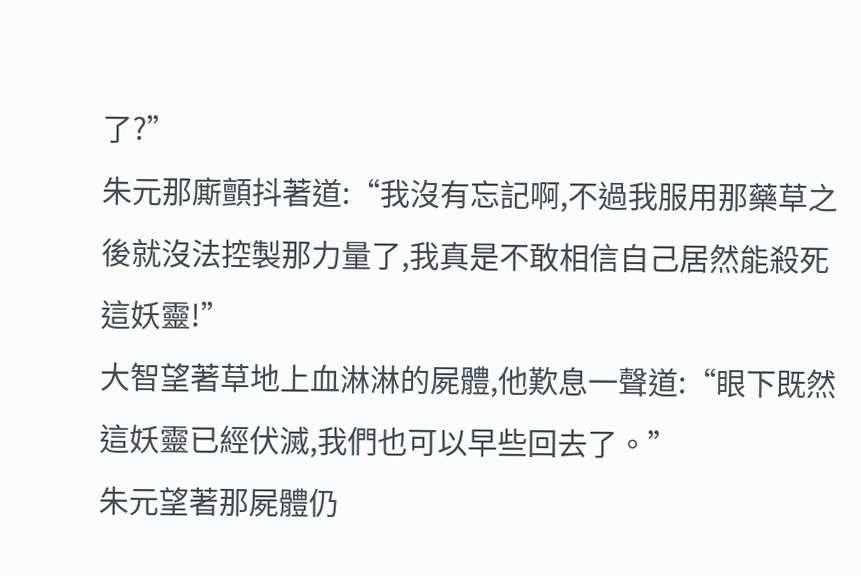了?”
朱元那廝顫抖著道:“我沒有忘記啊,不過我服用那藥草之後就沒法控製那力量了,我真是不敢相信自己居然能殺死這妖靈!”
大智望著草地上血淋淋的屍體,他歎息一聲道:“眼下既然這妖靈已經伏滅,我們也可以早些回去了。”
朱元望著那屍體仍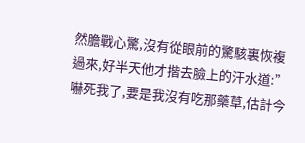然膽戰心驚,沒有從眼前的驚駭裏恢複過來,好半天他才揩去臉上的汗水道:”嚇死我了,要是我沒有吃那藥草,估計今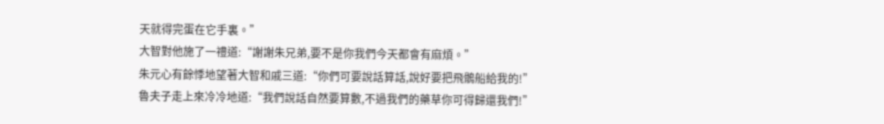天就得完蛋在它手裏。”
大智對他施了一禮道:“謝謝朱兄弟,要不是你我們今天都會有麻煩。”
朱元心有餘悸地望著大智和戚三道:“你們可要說話算話,說好要把飛鶻船給我的!”
魯夫子走上來冷冷地道:“我們說話自然要算數,不過我們的藥草你可得歸還我們!”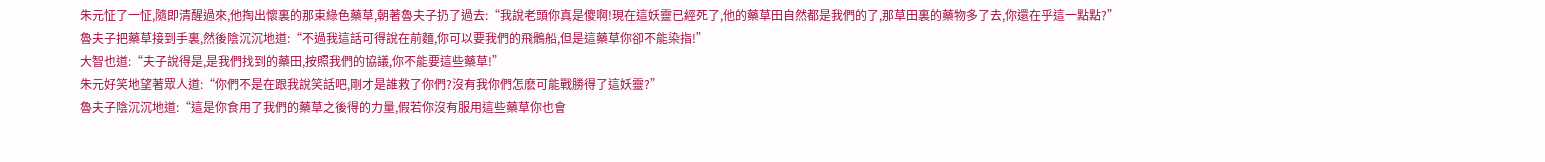朱元怔了一怔,隨即清醒過來,他掏出懷裏的那束綠色藥草,朝著魯夫子扔了過去:“我說老頭你真是傻啊!現在這妖靈已經死了,他的藥草田自然都是我們的了,那草田裏的藥物多了去,你還在乎這一點點?”
魯夫子把藥草接到手裏,然後陰沉沉地道:“不過我這話可得說在前麵,你可以要我們的飛鶻船,但是這藥草你卻不能染指!”
大智也道:“夫子說得是,是我們找到的藥田,按照我們的協議,你不能要這些藥草!”
朱元好笑地望著眾人道:“你們不是在跟我說笑話吧,剛才是誰救了你們?沒有我你們怎麽可能戰勝得了這妖靈?”
魯夫子陰沉沉地道:“這是你食用了我們的藥草之後得的力量,假若你沒有服用這些藥草你也會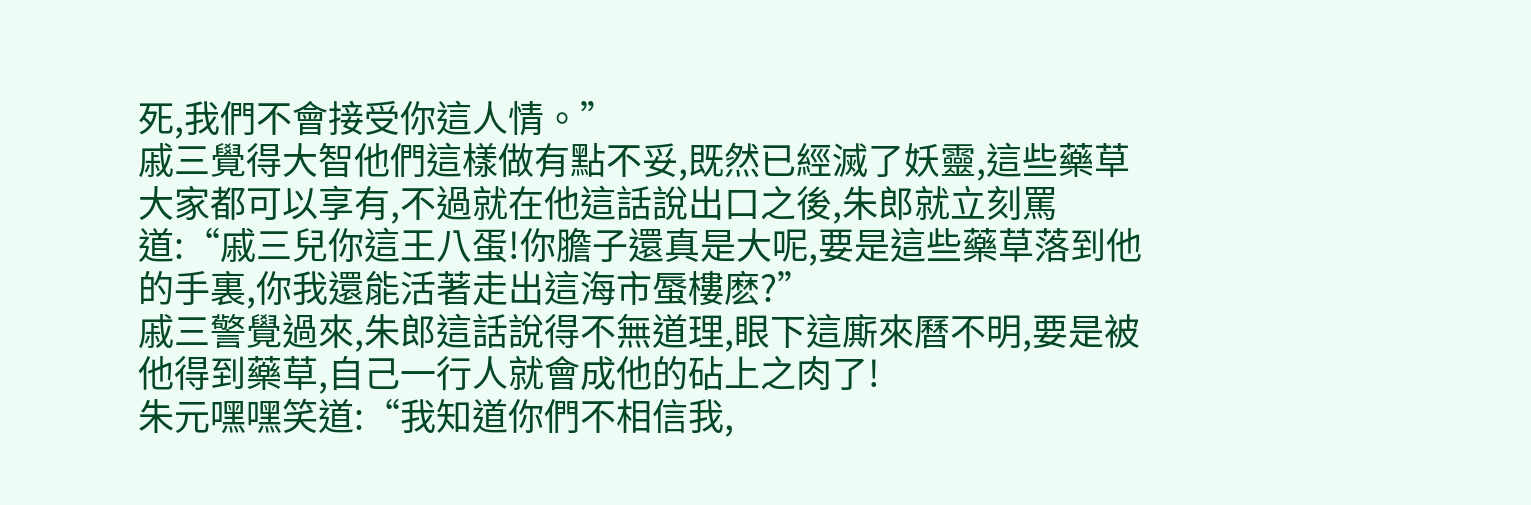死,我們不會接受你這人情。”
戚三覺得大智他們這樣做有點不妥,既然已經滅了妖靈,這些藥草大家都可以享有,不過就在他這話說出口之後,朱郎就立刻罵道:“戚三兒你這王八蛋!你膽子還真是大呢,要是這些藥草落到他的手裏,你我還能活著走出這海市蜃樓麽?”
戚三警覺過來,朱郎這話說得不無道理,眼下這廝來曆不明,要是被他得到藥草,自己一行人就會成他的砧上之肉了!
朱元嘿嘿笑道:“我知道你們不相信我,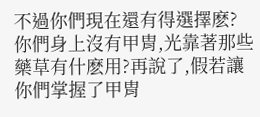不過你們現在還有得選擇麽?你們身上沒有甲胄,光靠著那些藥草有什麽用?再說了,假若讓你們掌握了甲胄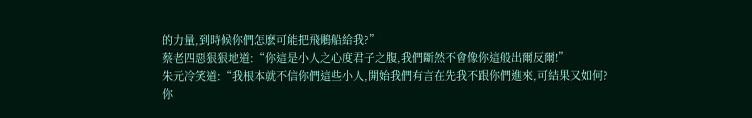的力量,到時候你們怎麽可能把飛鶻船給我?”
蔡老四惡狠狠地道:“你這是小人之心度君子之腹,我們斷然不會像你這般出爾反爾!”
朱元冷笑道:“我根本就不信你們這些小人,開始我們有言在先我不跟你們進來,可結果又如何?你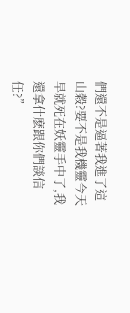們還不是逼著我進了這山穀?要不是我機靈今天早就死在妖靈手中了,我還拿什麽跟你們談信任?”